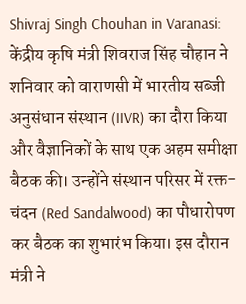Shivraj Singh Chouhan in Varanasi: केंद्रीय कृषि मंत्री शिवराज सिंह चौहान ने शनिवार को वाराणसी में भारतीय सब्जी अनुसंधान संस्थान (IIVR) का दौरा किया और वैज्ञानिकों के साथ एक अहम समीक्षा बैठक की। उन्होंने संस्थान परिसर में रक्त-चंदन (Red Sandalwood) का पौधारोपण कर बैठक का शुभारंभ किया। इस दौरान मंत्री ने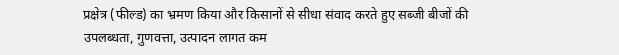प्रक्षेत्र (फील्ड) का भ्रमण किया और किसानों से सीधा संवाद करते हुए सब्जी बीजों की उपलब्धता, गुणवत्ता, उत्पादन लागत कम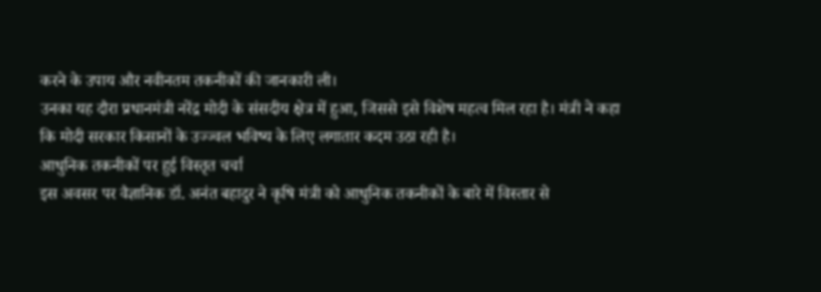करने के उपाय और नवीनतम तकनीकों की जानकारी ली।
उनका यह दौरा प्रधानमंत्री नरेंद्र मोदी के संसदीय क्षेत्र में हुआ, जिससे इसे विशेष महत्व मिल रहा है। मंत्री ने कहा कि मोदी सरकार किसानों के उज्ज्वल भविष्य के लिए लगातार कदम उठा रही है।
आधुनिक तकनीकों पर हुई विस्तृत चर्चा
इस अवसर पर वैज्ञानिक डॉ. अनंत बहादुर ने कृषि मंत्री को आधुनिक तकनीकों के बारे में विस्तार से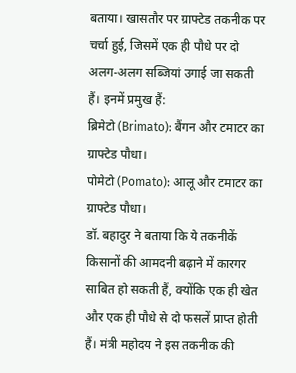बताया। खासतौर पर ग्राफ्टेड तकनीक पर चर्चा हुई, जिसमें एक ही पौधे पर दो अलग-अलग सब्जियां उगाई जा सकती हैं। इनमें प्रमुख हैं:
ब्रिमेटो (Brimato): बैंगन और टमाटर का ग्राफ्टेड पौधा।
पोमेटो (Pomato): आलू और टमाटर का ग्राफ्टेड पौधा।
डॉ. बहादुर ने बताया कि ये तकनीकें किसानों की आमदनी बढ़ाने में कारगर साबित हो सकती हैं, क्योंकि एक ही खेत और एक ही पौधे से दो फसलें प्राप्त होती हैं। मंत्री महोदय ने इस तकनीक की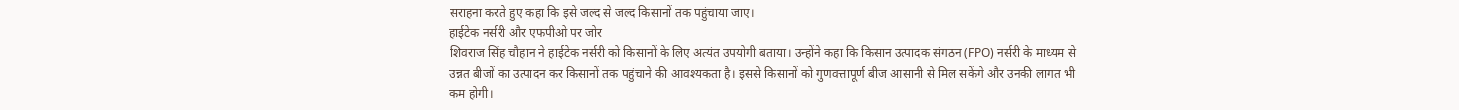सराहना करते हुए कहा कि इसे जल्द से जल्द किसानों तक पहुंचाया जाए।
हाईटेक नर्सरी और एफपीओ पर जोर
शिवराज सिंह चौहान ने हाईटेक नर्सरी को किसानों के लिए अत्यंत उपयोगी बताया। उन्होंने कहा कि किसान उत्पादक संगठन (FPO) नर्सरी के माध्यम से उन्नत बीजों का उत्पादन कर किसानों तक पहुंचाने की आवश्यकता है। इससे किसानों को गुणवत्तापूर्ण बीज आसानी से मिल सकेंगे और उनकी लागत भी कम होगी।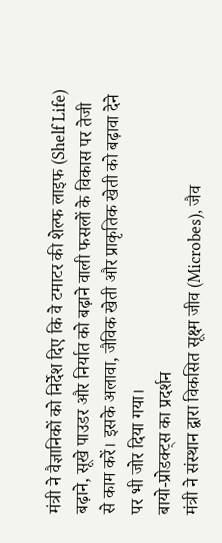मंत्री ने वैज्ञानिकों को निर्देश दिए कि वे टमाटर की शेल्फ लाइफ (Shelf Life) बढ़ाने, सूखे पाउडर और निर्यात को बढ़ाने वाली फसलों के विकास पर तेजी से काम करें। इसके अलावा, जैविक खेती और प्राकृतिक खेती को बढ़ावा देने पर भी जोर दिया गया।
बायो-प्रोडक्ट्स का प्रदर्शन
मंत्री ने संस्थान द्वारा विकसित सूक्ष्म जीव (Microbes), जैव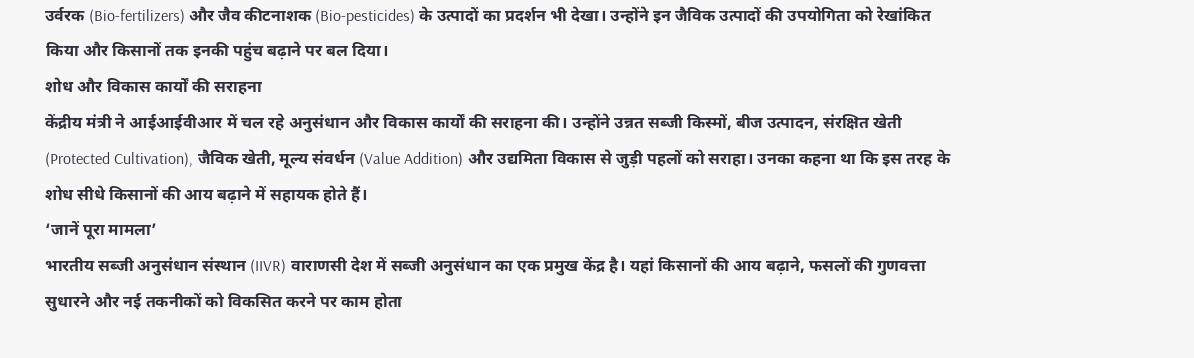उर्वरक (Bio-fertilizers) और जैव कीटनाशक (Bio-pesticides) के उत्पादों का प्रदर्शन भी देखा। उन्होंने इन जैविक उत्पादों की उपयोगिता को रेखांकित किया और किसानों तक इनकी पहुंच बढ़ाने पर बल दिया।
शोध और विकास कार्यों की सराहना
केंद्रीय मंत्री ने आईआईवीआर में चल रहे अनुसंधान और विकास कार्यों की सराहना की। उन्होंने उन्नत सब्जी किस्मों, बीज उत्पादन, संरक्षित खेती (Protected Cultivation), जैविक खेती, मूल्य संवर्धन (Value Addition) और उद्यमिता विकास से जुड़ी पहलों को सराहा। उनका कहना था कि इस तरह के शोध सीधे किसानों की आय बढ़ाने में सहायक होते हैं।
‘जानें पूरा मामला’
भारतीय सब्जी अनुसंधान संस्थान (IIVR) वाराणसी देश में सब्जी अनुसंधान का एक प्रमुख केंद्र है। यहां किसानों की आय बढ़ाने, फसलों की गुणवत्ता सुधारने और नई तकनीकों को विकसित करने पर काम होता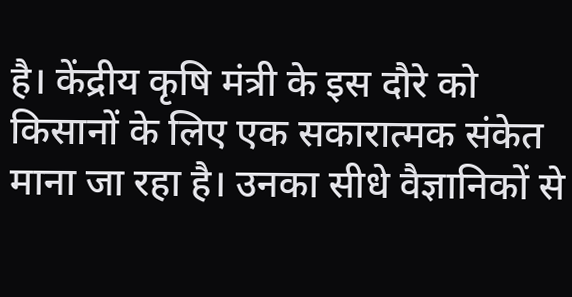है। केंद्रीय कृषि मंत्री के इस दौरे को किसानों के लिए एक सकारात्मक संकेत माना जा रहा है। उनका सीधे वैज्ञानिकों से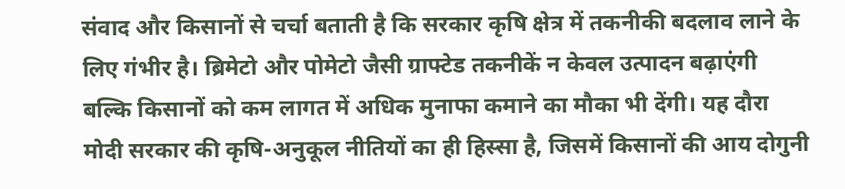संवाद और किसानों से चर्चा बताती है कि सरकार कृषि क्षेत्र में तकनीकी बदलाव लाने के लिए गंभीर है। ब्रिमेटो और पोमेटो जैसी ग्राफ्टेड तकनीकें न केवल उत्पादन बढ़ाएंगी बल्कि किसानों को कम लागत में अधिक मुनाफा कमाने का मौका भी देंगी। यह दौरा मोदी सरकार की कृषि-अनुकूल नीतियों का ही हिस्सा है, जिसमें किसानों की आय दोगुनी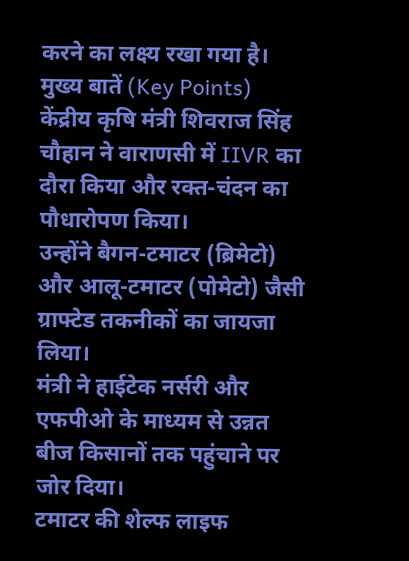करने का लक्ष्य रखा गया है।
मुख्य बातें (Key Points)
केंद्रीय कृषि मंत्री शिवराज सिंह चौहान ने वाराणसी में IIVR का दौरा किया और रक्त-चंदन का पौधारोपण किया।
उन्होंने बैगन-टमाटर (ब्रिमेटो) और आलू-टमाटर (पोमेटो) जैसी ग्राफ्टेड तकनीकों का जायजा लिया।
मंत्री ने हाईटेक नर्सरी और एफपीओ के माध्यम से उन्नत बीज किसानों तक पहुंचाने पर जोर दिया।
टमाटर की शेल्फ लाइफ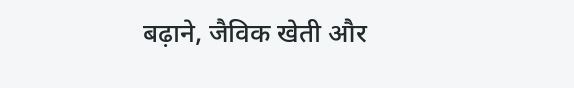बढ़ाने, जैविक खेती और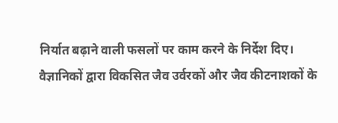निर्यात बढ़ाने वाली फसलों पर काम करने के निर्देश दिए।
वैज्ञानिकों द्वारा विकसित जैव उर्वरकों और जैव कीटनाशकों के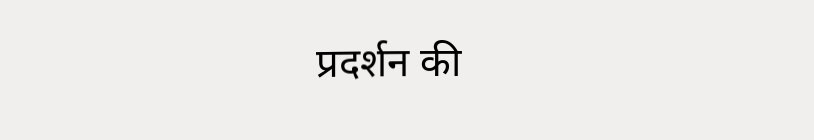प्रदर्शन की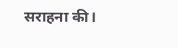सराहना की।